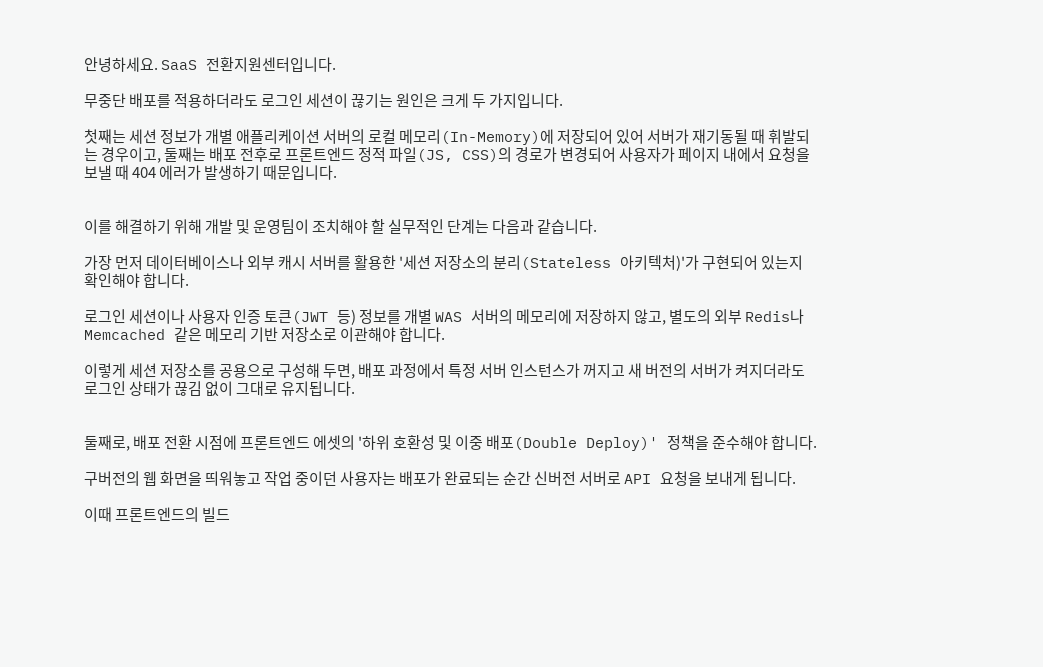안녕하세요. SaaS 전환지원센터입니다.

무중단 배포를 적용하더라도 로그인 세션이 끊기는 원인은 크게 두 가지입니다.

첫째는 세션 정보가 개별 애플리케이션 서버의 로컬 메모리(In-Memory)에 저장되어 있어 서버가 재기동될 때 휘발되는 경우이고, 둘째는 배포 전후로 프론트엔드 정적 파일(JS, CSS)의 경로가 변경되어 사용자가 페이지 내에서 요청을 보낼 때 404 에러가 발생하기 때문입니다.


이를 해결하기 위해 개발 및 운영팀이 조치해야 할 실무적인 단계는 다음과 같습니다.

가장 먼저 데이터베이스나 외부 캐시 서버를 활용한 '세션 저장소의 분리(Stateless 아키텍처)'가 구현되어 있는지 확인해야 합니다.

로그인 세션이나 사용자 인증 토큰(JWT 등) 정보를 개별 WAS 서버의 메모리에 저장하지 않고, 별도의 외부 Redis나 Memcached 같은 메모리 기반 저장소로 이관해야 합니다.

이렇게 세션 저장소를 공용으로 구성해 두면, 배포 과정에서 특정 서버 인스턴스가 꺼지고 새 버전의 서버가 켜지더라도 로그인 상태가 끊김 없이 그대로 유지됩니다.


둘째로, 배포 전환 시점에 프론트엔드 에셋의 '하위 호환성 및 이중 배포(Double Deploy)' 정책을 준수해야 합니다.

구버전의 웹 화면을 띄워놓고 작업 중이던 사용자는 배포가 완료되는 순간 신버전 서버로 API 요청을 보내게 됩니다.

이때 프론트엔드의 빌드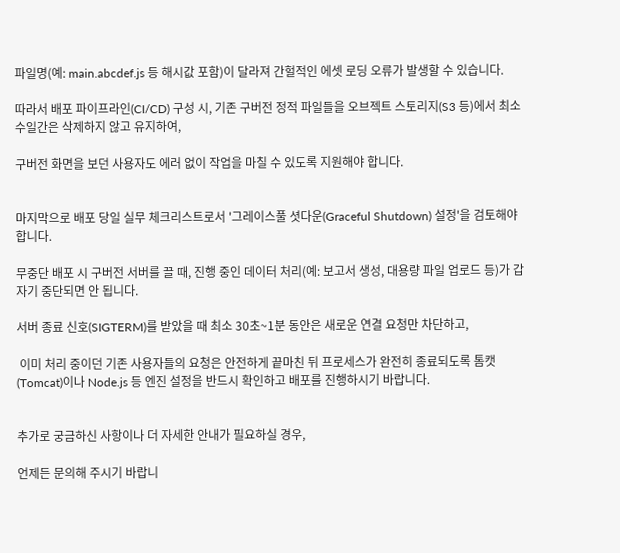파일명(예: main.abcdef.js 등 해시값 포함)이 달라져 간헐적인 에셋 로딩 오류가 발생할 수 있습니다.

따라서 배포 파이프라인(CI/CD) 구성 시, 기존 구버전 정적 파일들을 오브젝트 스토리지(S3 등)에서 최소 수일간은 삭제하지 않고 유지하여,

구버전 화면을 보던 사용자도 에러 없이 작업을 마칠 수 있도록 지원해야 합니다.


마지막으로 배포 당일 실무 체크리스트로서 '그레이스풀 셧다운(Graceful Shutdown) 설정'을 검토해야 합니다.

무중단 배포 시 구버전 서버를 끌 때, 진행 중인 데이터 처리(예: 보고서 생성, 대용량 파일 업로드 등)가 갑자기 중단되면 안 됩니다.

서버 종료 신호(SIGTERM)를 받았을 때 최소 30초~1분 동안은 새로운 연결 요청만 차단하고,

 이미 처리 중이던 기존 사용자들의 요청은 안전하게 끝마친 뒤 프로세스가 완전히 종료되도록 톰캣(Tomcat)이나 Node.js 등 엔진 설정을 반드시 확인하고 배포를 진행하시기 바랍니다.


추가로 궁금하신 사항이나 더 자세한 안내가 필요하실 경우,

언제든 문의해 주시기 바랍니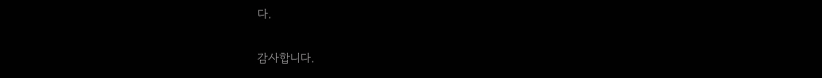다.

감사합니다.